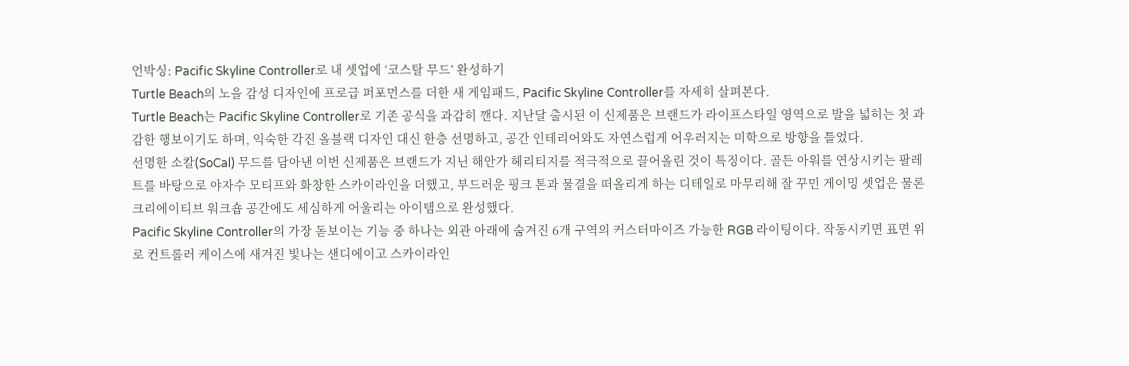언박싱: Pacific Skyline Controller로 내 셋업에 ‘코스탈 무드’ 완성하기
Turtle Beach의 노을 감성 디자인에 프로급 퍼포먼스를 더한 새 게임패드, Pacific Skyline Controller를 자세히 살펴본다.
Turtle Beach는 Pacific Skyline Controller로 기존 공식을 과감히 깬다. 지난달 출시된 이 신제품은 브랜드가 라이프스타일 영역으로 발을 넓히는 첫 과감한 행보이기도 하며, 익숙한 각진 올블랙 디자인 대신 한층 선명하고, 공간 인테리어와도 자연스럽게 어우러지는 미학으로 방향을 틀었다.
선명한 소칼(SoCal) 무드를 담아낸 이번 신제품은 브랜드가 지닌 해안가 헤리티지를 적극적으로 끌어올린 것이 특징이다. 골든 아워를 연상시키는 팔레트를 바탕으로 야자수 모티프와 화창한 스카이라인을 더했고, 부드러운 핑크 톤과 물결을 떠올리게 하는 디테일로 마무리해 잘 꾸민 게이밍 셋업은 물론 크리에이티브 워크숍 공간에도 세심하게 어울리는 아이템으로 완성했다.
Pacific Skyline Controller의 가장 돋보이는 기능 중 하나는 외관 아래에 숨겨진 6개 구역의 커스터마이즈 가능한 RGB 라이팅이다. 작동시키면 표면 위로 컨트롤러 케이스에 새겨진 빛나는 샌디에이고 스카이라인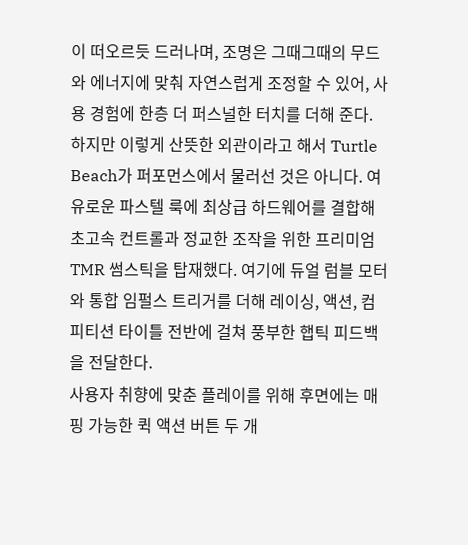이 떠오르듯 드러나며, 조명은 그때그때의 무드와 에너지에 맞춰 자연스럽게 조정할 수 있어, 사용 경험에 한층 더 퍼스널한 터치를 더해 준다.
하지만 이렇게 산뜻한 외관이라고 해서 Turtle Beach가 퍼포먼스에서 물러선 것은 아니다. 여유로운 파스텔 룩에 최상급 하드웨어를 결합해 초고속 컨트롤과 정교한 조작을 위한 프리미엄 TMR 썸스틱을 탑재했다. 여기에 듀얼 럼블 모터와 통합 임펄스 트리거를 더해 레이싱, 액션, 컴피티션 타이틀 전반에 걸쳐 풍부한 햅틱 피드백을 전달한다.
사용자 취향에 맞춘 플레이를 위해 후면에는 매핑 가능한 퀵 액션 버튼 두 개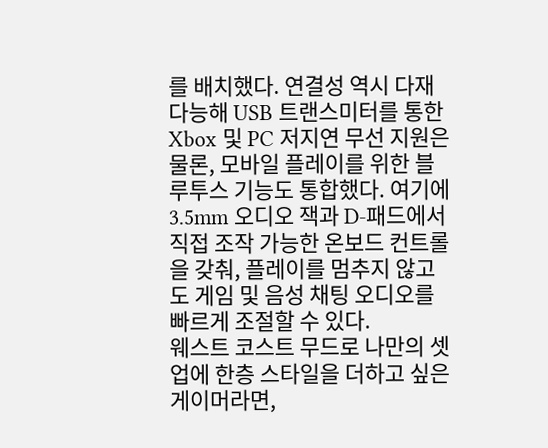를 배치했다. 연결성 역시 다재다능해 USB 트랜스미터를 통한 Xbox 및 PC 저지연 무선 지원은 물론, 모바일 플레이를 위한 블루투스 기능도 통합했다. 여기에 3.5mm 오디오 잭과 D-패드에서 직접 조작 가능한 온보드 컨트롤을 갖춰, 플레이를 멈추지 않고도 게임 및 음성 채팅 오디오를 빠르게 조절할 수 있다.
웨스트 코스트 무드로 나만의 셋업에 한층 스타일을 더하고 싶은 게이머라면,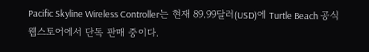Pacific Skyline Wireless Controller는 현재 89.99달러(USD)에 Turtle Beach 공식 웹스토어에서 단독 판매 중이다.